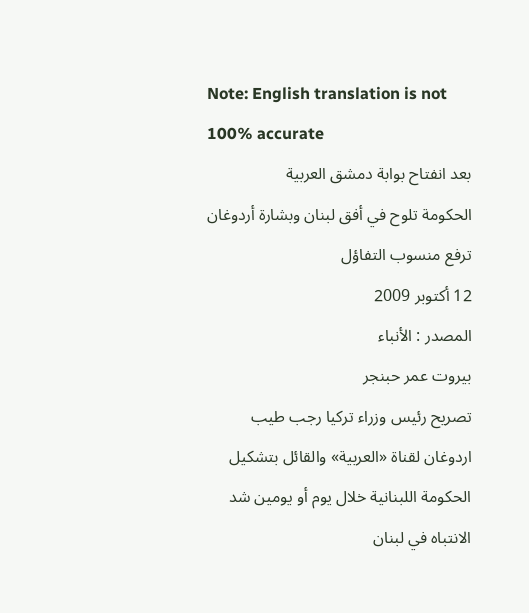Note: English translation is not 100% accurate
بعد انفتاح بوابة دمشق العربية
الحكومة تلوح في أفق لبنان وبشارة أردوغان ترفع منسوب التفاؤل
12 أكتوبر 2009
المصدر : الأنباء
بيروت عمر حبنجر
تصريح رئيس وزراء تركيا رجب طيب اردوغان لقناة «العربية» والقائل بتشكيل الحكومة اللبنانية خلال يوم أو يومين شد الانتباه في لبنان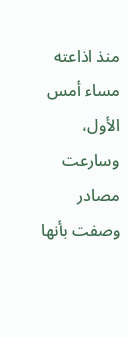منذ اذاعته مساء أمس الأول، وسارعت مصادر وصفت بأنها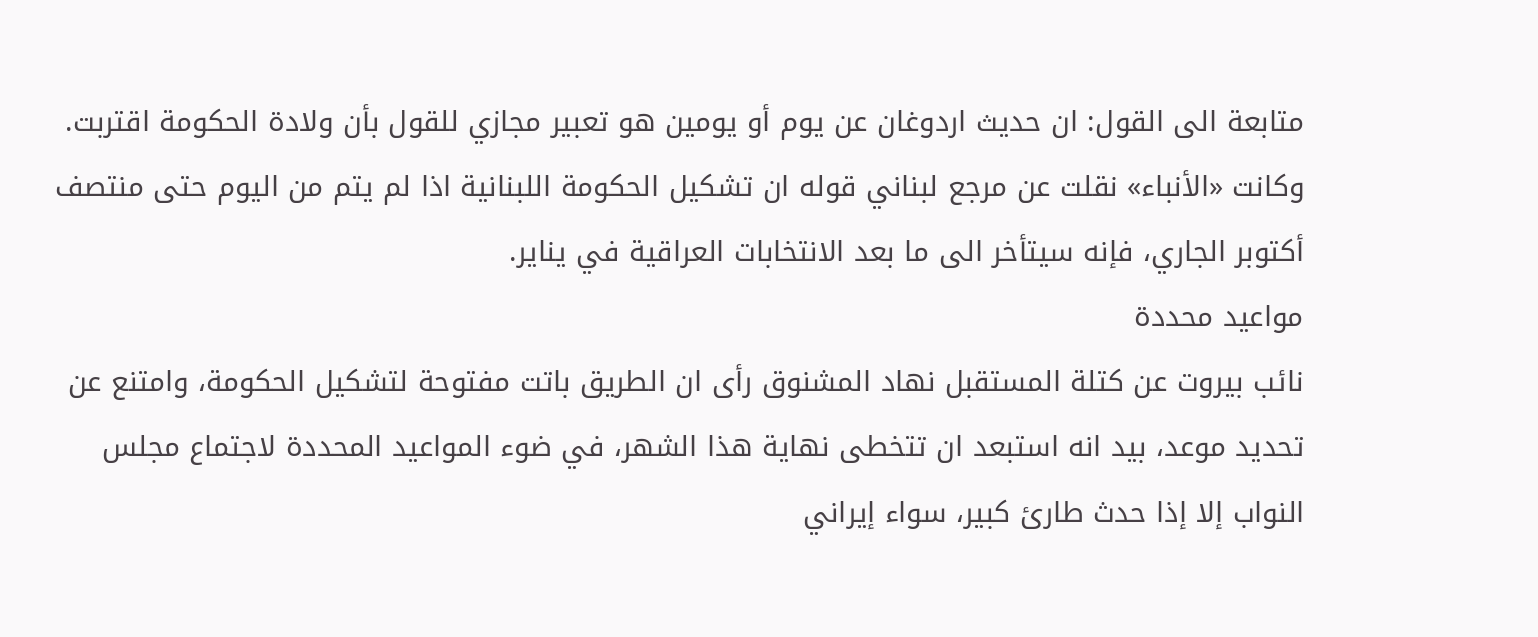متابعة الى القول: ان حديث اردوغان عن يوم أو يومين هو تعبير مجازي للقول بأن ولادة الحكومة اقتربت. وكانت «الأنباء» نقلت عن مرجع لبناني قوله ان تشكيل الحكومة اللبنانية اذا لم يتم من اليوم حتى منتصف أكتوبر الجاري، فإنه سيتأخر الى ما بعد الانتخابات العراقية في يناير.
مواعيد محددة
نائب بيروت عن كتلة المستقبل نهاد المشنوق رأى ان الطريق باتت مفتوحة لتشكيل الحكومة، وامتنع عن تحديد موعد، بيد انه استبعد ان تتخطى نهاية هذا الشهر، في ضوء المواعيد المحددة لاجتماع مجلس النواب إلا إذا حدث طارئ كبير، سواء إيراني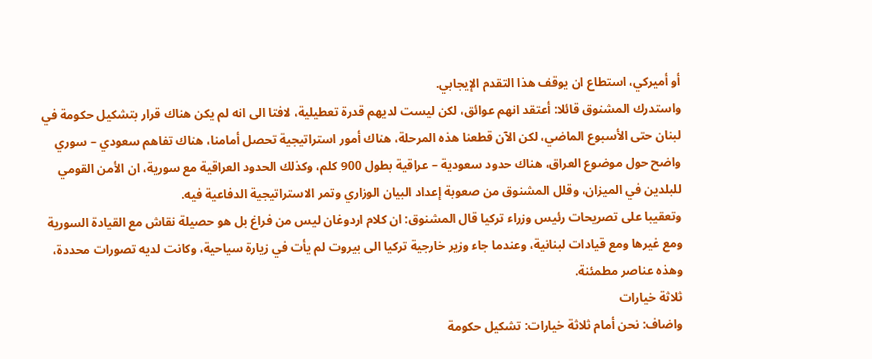أو أميركي، استطاع ان يوقف هذا التقدم الإيجابي.
واستدرك المشنوق قائلا: أعتقد انهم عوائق، لكن ليست لديهم قدرة تعطيلية، لافتا الى انه لم يكن هناك قرار بتشكيل حكومة في لبنان حتى الأسبوع الماضي، لكن الآن قطعنا هذه المرحلة، هناك أمور استراتيجية تحصل أمامنا، هناك تفاهم سعودي – سوري واضح حول موضوع العراق، هناك حدود سعودية – عراقية بطول 900 كلم، وكذلك الحدود العراقية مع سورية، ان الأمن القومي للبلدين في الميزان، وقلل المشنوق من صعوبة إعداد البيان الوزاري وتمر الاستراتيجية الدفاعية فيه.
وتعقيبا على تصريحات رئيس وزراء تركيا قال المشنوق: ان كلام اردوغان ليس من فراغ بل هو حصيلة نقاش مع القيادة السورية ومع غيرها ومع قيادات لبنانية، وعندما جاء وزير خارجية تركيا الى بيروت لم يأت في زيارة سياحية، وكانت لديه تصورات محددة، وهذه عناصر مطمئنة.
ثلاثة خيارات
واضاف: نحن أمام ثلاثة خيارات: تشكيل حكومة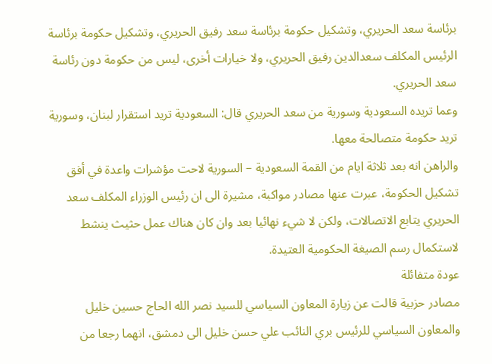برئاسة سعد الحريري، وتشكيل حكومة برئاسة سعد رفيق الحريري، وتشكيل حكومة برئاسة الرئيس المكلف سعدالدين رفيق الحريري، ولا خيارات أخرى، ليس من حكومة دون رئاسة سعد الحريري.
وعما تريده السعودية وسورية من سعد الحريري قال: السعودية تريد استقرار لبنان، وسورية تريد حكومة متصالحة معها.
والراهن انه بعد ثلاثة ايام من القمة السعودية – السورية لاحت مؤشرات واعدة في أفق تشكيل الحكومة، عبرت عنها مصادر مواكبة، مشيرة الى ان رئيس الوزراء المكلف سعد الحريري يتابع الاتصالات، ولكن لا شيء نهائيا بعد وان كان هناك عمل حثيث ينشط لاستكمال رسم الصيغة الحكومية العتيدة.
عودة متفائلة
مصادر حزبية قالت عن زيارة المعاون السياسي للسيد نصر الله الحاج حسين خليل والمعاون السياسي للرئيس بري النائب علي حسن خليل الى دمشق، انهما رجعا من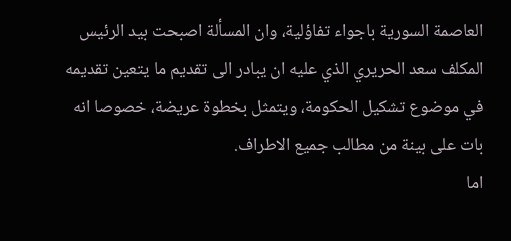العاصمة السورية باجواء تفاؤلية، وان المسألة اصبحت بيد الرئيس المكلف سعد الحريري الذي عليه ان يبادر الى تقديم ما يتعين تقديمه في موضوع تشكيل الحكومة، ويتمثل بخطوة عريضة، خصوصا انه بات على بينة من مطالب جميع الاطراف.
اما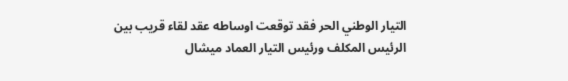التيار الوطني الحر فقد توقعت اوساطه عقد لقاء قريب بين الرئيس المكلف ورئيس التيار العماد ميشال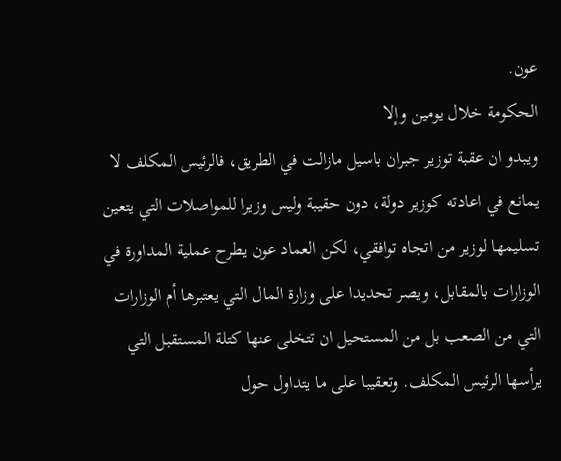عون.
الحكومة خلال يومين وإلا
ويبدو ان عقبة توزير جبران باسيل مازالت في الطريق، فالرئيس المكلف لا يمانع في اعادته كوزير دولة، دون حقيبة وليس وزيرا للمواصلات التي يتعين تسليمها لوزير من اتجاه توافقي، لكن العماد عون يطرح عملية المداورة في الوزارات بالمقابل، ويصر تحديدا على وزارة المال التي يعتبرها أم الوزارات التي من الصعب بل من المستحيل ان تتخلى عنها كتلة المستقبل التي يرأسها الرئيس المكلف. وتعقيبا على ما يتداول حول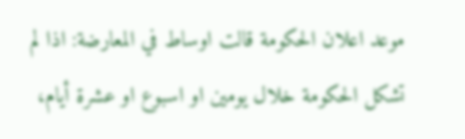موعد اعلان الحكومة قالت اوساط في المعارضة: اذا لم تشكل الحكومة خلال يومين او اسبوع او عشرة أيام،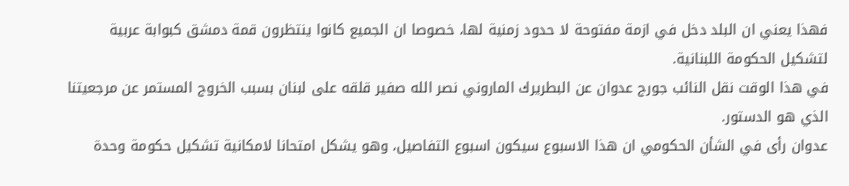فهذا يعني ان البلد دخل في ازمة مفتوحة لا حدود زمنية لها، خصوصا ان الجميع كانوا ينتظرون قمة دمشق كبوابة عربية لتشكيل الحكومة اللبنانية.
في هذا الوقت نقل النائب جورج عدوان عن البطريرك الماروني نصر الله صفير قلقه على لبنان بسبب الخروج المستمر عن مرجعيتنا الذي هو الدستور.
عدوان رأى في الشأن الحكومي ان هذا الاسبوع سيكون اسبوع التفاصيل، وهو يشكل امتحانا لامكانية تشكيل حكومة وحدة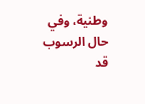وطنية، وفي حال الرسوب قد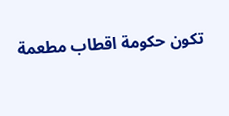تكون حكومة اقطاب مطعمة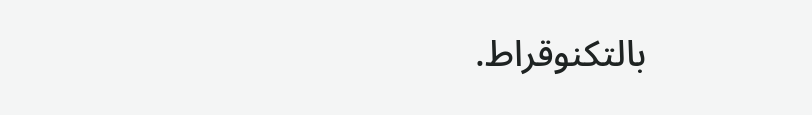بالتكنوقراط.